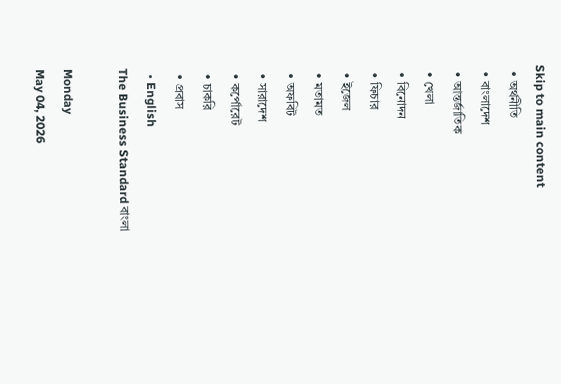Skip to main content
  • অর্থনীতি
  • বাংলাদেশ
  • আন্তর্জাতিক
  • খেলা
  • বিনোদন
  • ফিচার
  • ইজেল
  • মতামত
  • অফবিট
  • সারাদেশ
  • কর্পোরেট
  • চাকরি
  • প্রবাস
  • English
The Business Standard বাংলা

Monday
May 04, 2026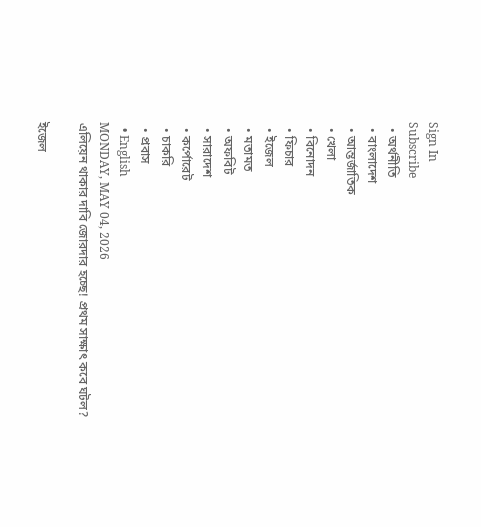Sign In
Subscribe
  • অর্থনীতি
  • বাংলাদেশ
  • আন্তর্জাতিক
  • খেলা
  • বিনোদন
  • ফিচার
  • ইজেল
  • মতামত
  • অফবিট
  • সারাদেশ
  • কর্পোরেট
  • চাকরি
  • প্রবাস
  • English
MONDAY, MAY 04, 2026
এলিয়েন থাকার দাবি জোরদার হচ্ছে! প্রথম সাক্ষাৎ কবে ঘটল?

ইজেল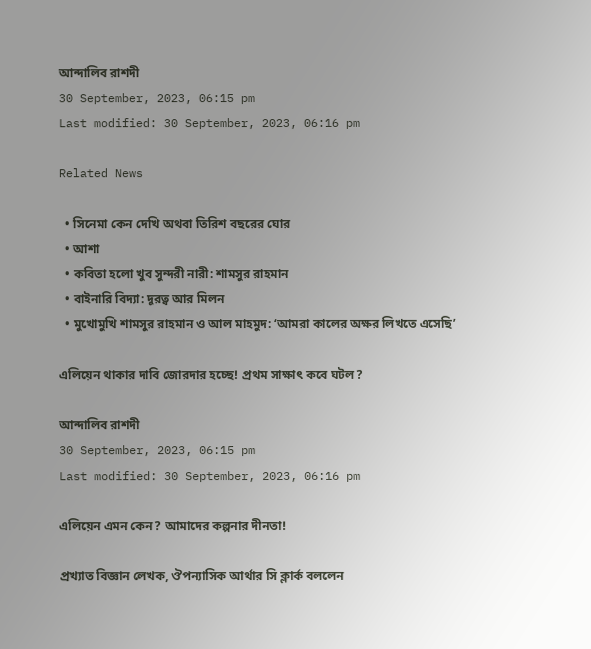আন্দালিব রাশদী
30 September, 2023, 06:15 pm
Last modified: 30 September, 2023, 06:16 pm

Related News

  • সিনেমা কেন দেখি অথবা তিরিশ বছরের ঘোর
  • আশা
  • কবিতা হলো খুব সুন্দরী নারী: শামসুর রাহমান
  • বাইনারি বিদ্যা: দূরত্ব আর মিলন
  • মুখোমুখি শামসুর রাহমান ও আল মাহমুদ: ‘আমরা কালের অক্ষর লিখতে এসেছি’

এলিয়েন থাকার দাবি জোরদার হচ্ছে! প্রথম সাক্ষাৎ কবে ঘটল?

আন্দালিব রাশদী
30 September, 2023, 06:15 pm
Last modified: 30 September, 2023, 06:16 pm

এলিয়েন এমন কেন? আমাদের কল্পনার দীনতা!

প্রখ্যাত বিজ্ঞান লেখক, ঔপন্যাসিক আর্থার সি ক্লার্ক বললেন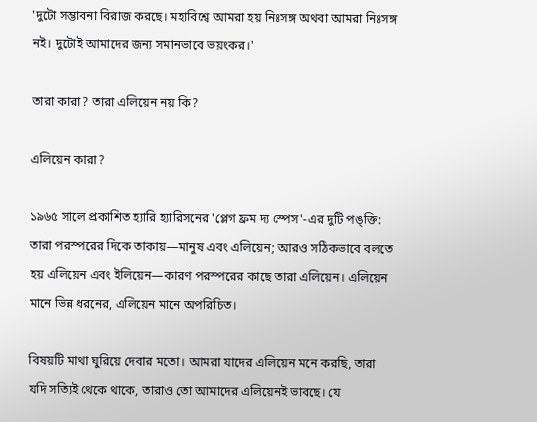'দুটো সম্ভাবনা বিরাজ করছে। মহাবিশ্বে আমরা হয় নিঃসঙ্গ অথবা আমরা নিঃসঙ্গ নই। দুটোই আমাদের জন্য সমানভাবে ভয়ংকর।'

তারা কারা? তারা এলিয়েন নয় কি?

এলিয়েন কারা?

১৯৬৫ সালে প্রকাশিত হ্যারি হ্যারিসনের 'প্লেগ ফ্রম দ্য স্পেস'-এর দুটি পঙ্ক্তি: তারা পরস্পরের দিকে তাকায়—মানুষ এবং এলিয়েন; আরও সঠিকভাবে বলতে হয় এলিয়েন এবং ইলিয়েন—কারণ পরস্পরের কাছে তারা এলিয়েন। এলিয়েন মানে ভিন্ন ধরনের, এলিয়েন মানে অপরিচিত।

বিষয়টি মাথা ঘুরিয়ে দেবার মতো। আমরা যাদের এলিয়েন মনে করছি, তারা যদি সত্যিই থেকে থাকে, তারাও তো আমাদের এলিয়েনই ভাবছে। যে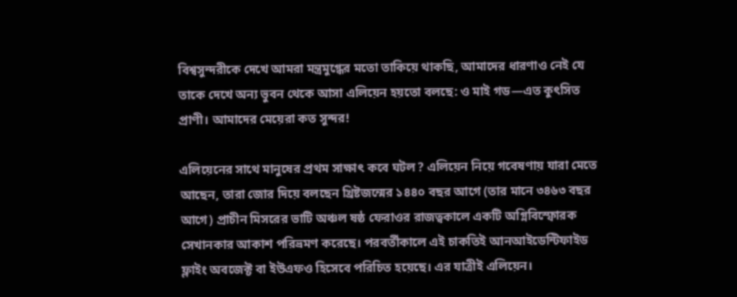বিশ্বসুন্দরীকে দেখে আমরা মন্ত্রমুগ্ধের মতো তাকিয়ে থাকছি, আমাদের ধারণাও নেই যে তাকে দেখে অন্য ভুবন থেকে আসা এলিয়েন হয়তো বলছে: ও মাই গড—এত কুৎসিত প্রাণী। আমাদের মেয়েরা কত সুন্দর!

এলিয়েনের সাথে মানুষের প্রথম সাক্ষাৎ কবে ঘটল? এলিয়েন নিয়ে গবেষণায় যারা মেতে আছেন, তারা জোর দিয়ে বলছেন খ্রিষ্টজন্মের ১৪৪০ বছর আগে (তার মানে ৩৪৬৩ বছর আগে) প্রাচীন মিসরের ভাটি অঞ্চল ষষ্ঠ ফেরাওর রাজত্বকালে একটি অগ্নিবিস্ফোরক সেখানকার আকাশ পরিভ্রমণ করেছে। পরবর্তীকালে এই চাকতিই আনআইডেন্টিফাইড ফ্লাইং অবজেক্ট বা ইউএফও হিসেবে পরিচিত হয়েছে। এর যাত্রীই এলিয়েন।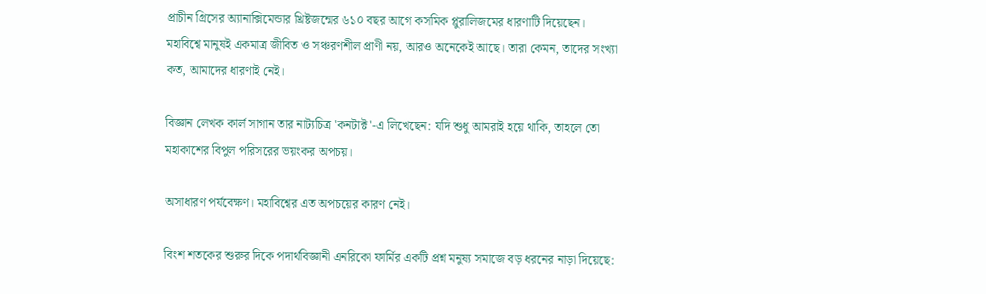প্রাচীন গ্রিসের অ্যানাক্সিমেন্ডার খ্রিষ্টজন্মের ৬১০ বছর আগে কসমিক প্লুরালিজমের ধারণাটি দিয়েছেন। মহাবিশ্বে মানুষই একমাত্র জীবিত ও সঞ্চরণশীল প্রাণী নয়, আরও অনেকেই আছে। তারা কেমন, তাদের সংখ্যা কত, আমাদের ধারণাই নেই।

বিজ্ঞান লেখক কার্ল সাগান তার নাট্যচিত্র 'কনটাক্ট'-এ লিখেছেন: যদি শুধু আমরাই হয়ে থাকি, তাহলে তো মহাকাশের বিপুল পরিসরের ভয়ংকর অপচয়।

অসাধারণ পর্যবেক্ষণ। মহাবিশ্বের এত অপচয়ের কারণ নেই।

বিংশ শতকের শুরুর দিকে পদার্থবিজ্ঞানী এনরিকো ফার্মির একটি প্রশ্ন মনুষ্য সমাজে বড় ধরনের নাড়া দিয়েছে: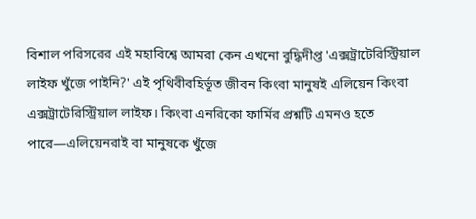বিশাল পরিসরের এই মহাবিশ্বে আমরা কেন এখনো বুদ্ধিদীপ্ত 'এক্সট্রাটেরিস্ট্রিয়াল লাইফ খুঁজে পাইনি?' এই পৃথিবীবহির্ভূত জীবন কিংবা মানুষই এলিয়েন কিংবা এক্সট্রাটেরিস্ট্রিয়াল লাইফ। কিংবা এনরিকো ফার্মির প্রশ্নটি এমনও হতে পারে—এলিয়েনরাই বা মানুষকে খুঁজে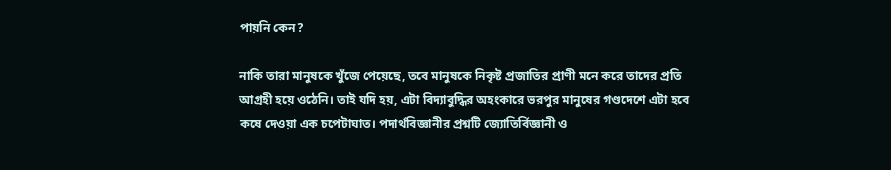পায়নি কেন?

নাকি তারা মানুষকে খুঁজে পেয়েছে, তবে মানুষকে নিকৃষ্ট প্রজাতির প্রাণী মনে করে তাদের প্রতি আগ্রহী হয়ে ওঠেনি। তাই যদি হয়, এটা বিদ্যাবুদ্ধির অহংকারে ভরপুর মানুষের গণ্ডদেশে এটা হবে কষে দেওয়া এক চপেটাঘাত। পদার্থবিজ্ঞানীর প্রশ্নটি জ্যোতির্বিজ্ঞানী ও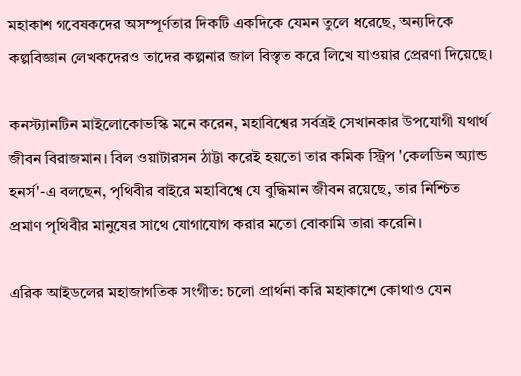মহাকাশ গবেষকদের অসম্পূর্ণতার দিকটি একদিকে যেমন তুলে ধরেছে, অন্যদিকে কল্পবিজ্ঞান লেখকদেরও তাদের কল্পনার জাল বিস্তৃত করে লিখে যাওয়ার প্রেরণা দিয়েছে।

কনস্ট্যানটিন মাইলোকোভস্কি মনে করেন, মহাবিশ্বের সর্বত্রই সেখানকার উপযোগী যথার্থ জীবন বিরাজমান। বিল ওয়াটারসন ঠাট্টা করেই হয়তো তার কমিক স্ট্রিপ 'কেলডিন অ্যান্ড হনর্স'-এ বলছেন, পৃথিবীর বাইরে মহাবিশ্বে যে বুদ্ধিমান জীবন রয়েছে, তার নিশ্চিত প্রমাণ পৃথিবীর মানুষের সাথে যোগাযোগ করার মতো বোকামি তারা করেনি।

এরিক আইডলের মহাজাগতিক সংগীত: চলো প্রার্থনা করি মহাকাশে কোথাও যেন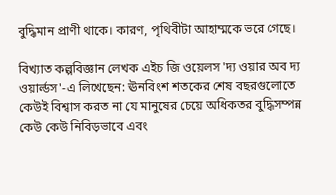বুদ্ধিমান প্রাণী থাকে। কারণ, পৃথিবীটা আহাম্মকে ভরে গেছে।

বিখ্যাত কল্পবিজ্ঞান লেখক এইচ জি ওয়েলস 'দ্য ওয়ার অব দ্য ওয়ার্ল্ডস'-এ লিখেছেন: ঊনবিংশ শতকের শেষ বছরগুলোতে কেউই বিশ্বাস করত না যে মানুষের চেয়ে অধিকতর বুদ্ধিসম্পন্ন কেউ কেউ নিবিড়ভাবে এবং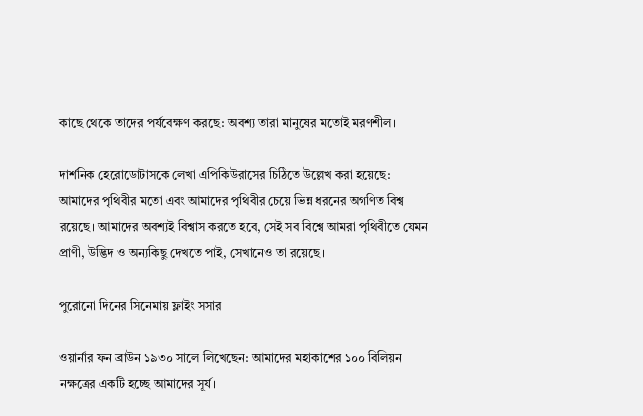কাছে থেকে তাদের পর্যবেক্ষণ করছে: অবশ্য তারা মানুষের মতোই মরণশীল।

দার্শনিক হেরোডোটাসকে লেখা এপিকিউরাসের চিঠিতে উল্লেখ করা হয়েছে: আমাদের পৃথিবীর মতো এবং আমাদের পৃথিবীর চেয়ে ভিন্ন ধরনের অগণিত বিশ্ব রয়েছে। আমাদের অবশ্যই বিশ্বাস করতে হবে, সেই সব বিশ্বে আমরা পৃথিবীতে যেমন প্রাণী, উদ্ভিদ ও অন্যকিছু দেখতে পাই, সেখানেও তা রয়েছে।

পুরোনো দিনের সিনেমায় ফ্লাইং সসার

ওয়ার্নার ফন ব্রাউন ১৯৩০ সালে লিখেছেন: আমাদের মহাকাশের ১০০ বিলিয়ন নক্ষত্রের একটি হচ্ছে আমাদের সূর্য।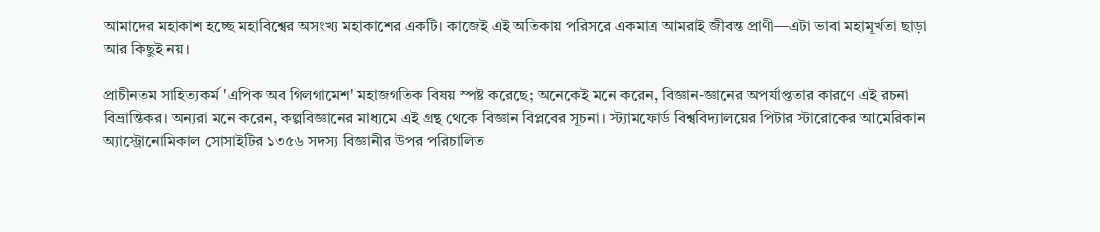আমাদের মহাকাশ হচ্ছে মহাবিশ্বের অসংখ্য মহাকাশের একটি। কাজেই এই অতিকায় পরিসরে একমাত্র আমরাই জীবন্ত প্রাণী—এটা ভাবা মহামূর্খতা ছাড়া আর কিছুই নয়।

প্রাচীনতম সাহিত্যকর্ম 'এপিক অব গিলগামেশ' মহাজগতিক বিষয় স্পষ্ট করেছে; অনেকেই মনে করেন, বিজ্ঞান-জ্ঞানের অপর্যাপ্ততার কারণে এই রচনা বিভ্রান্তিকর। অন্যরা মনে করেন, কল্পবিজ্ঞানের মাধ্যমে এই গ্রন্থ থেকে বিজ্ঞান বিপ্লবের সূচনা। স্ট্যামফোর্ড বিশ্ববিদ্যালয়ের পিটার স্টারোকের আমেরিকান অ্যাস্ট্রোনোমিকাল সোসাইটির ১৩৫৬ সদস্য বিজ্ঞানীর উপর পরিচালিত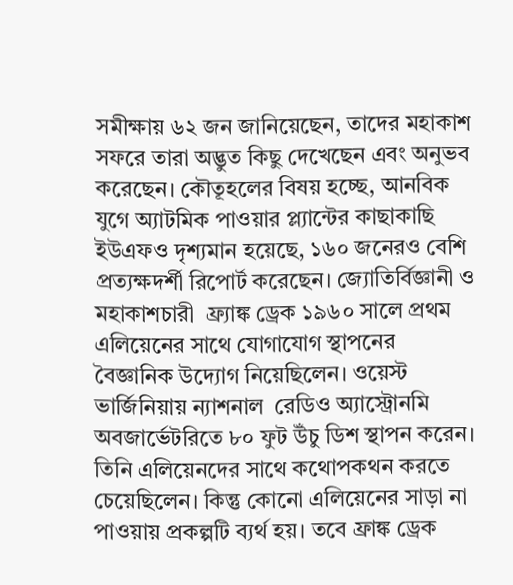সমীক্ষায় ৬২ জন জানিয়েছেন, তাদের মহাকাশ সফরে তারা অদ্ভুত কিছু দেখেছেন এবং অনুভব করেছেন। কৌতূহলের বিষয় হচ্ছে, আনবিক যুগে অ্যাটমিক পাওয়ার প্ল্যান্টের কাছাকাছি ইউএফও দৃশ্যমান হয়েছে, ১৬০ জনেরও বেশি প্রত্যক্ষদর্শী রিপোর্ট করেছেন। জ্যোতির্বিজ্ঞানী ও মহাকাশচারী  ফ্র্যাঙ্ক ড্রেক ১৯৬০ সালে প্রথম এলিয়েনের সাথে যোগাযোগ স্থাপনের বৈজ্ঞানিক উদ্যোগ নিয়েছিলেন। ওয়েস্ট ভার্জিনিয়ায় ন্যাশনাল  রেডিও অ্যাস্ট্রোনমি অবজার্ভেটরিতে ৮০ ফুট উঁচু ডিশ স্থাপন করেন। তিনি এলিয়েনদের সাথে কথোপকথন করতে চেয়েছিলেন। কিন্তু কোনো এলিয়েনের সাড়া না পাওয়ায় প্রকল্পটি ব্যর্থ হয়। তবে ফ্রাঙ্ক ড্রেক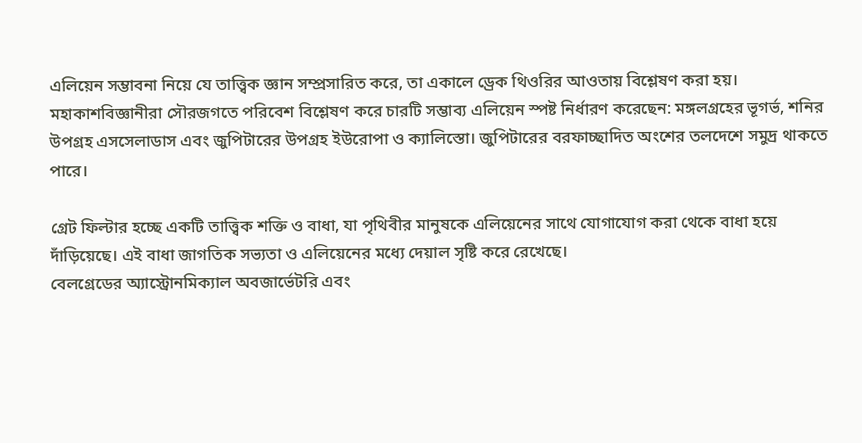এলিয়েন সম্ভাবনা নিয়ে যে তাত্ত্বিক জ্ঞান সম্প্রসারিত করে, তা একালে ড্রেক থিওরির আওতায় বিশ্লেষণ করা হয়। মহাকাশবিজ্ঞানীরা সৌরজগতে পরিবেশ বিশ্লেষণ করে চারটি সম্ভাব্য এলিয়েন স্পষ্ট নির্ধারণ করেছেন: মঙ্গলগ্রহের ভূগর্ভ, শনির উপগ্রহ এসসেলাডাস এবং জুপিটারের উপগ্রহ ইউরোপা ও ক্যালিস্তো। জুপিটারের বরফাচ্ছাদিত অংশের তলদেশে সমুদ্র থাকতে পারে।

গ্রেট ফিল্টার হচ্ছে একটি তাত্ত্বিক শক্তি ও বাধা, যা পৃথিবীর মানুষকে এলিয়েনের সাথে যোগাযোগ করা থেকে বাধা হয়ে দাঁড়িয়েছে। এই বাধা জাগতিক সভ্যতা ও এলিয়েনের মধ্যে দেয়াল সৃষ্টি করে রেখেছে।
বেলগ্রেডের অ্যাস্ট্রোনমিক্যাল অবজার্ভেটরি এবং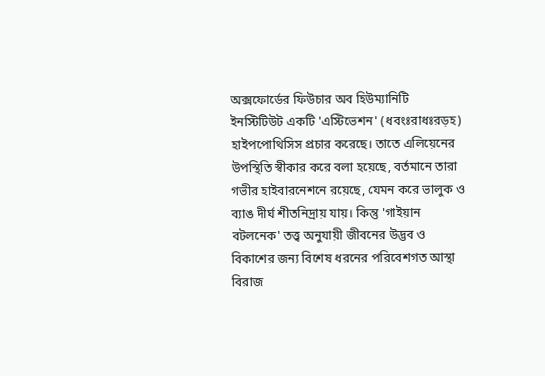অক্সফোর্ডের ফিউচার অব হিউম্যানিটি ইনস্টিটিউট একটি 'এস্টিভেশন' (ধবংঃরাধঃরড়হ) হাইপপোথিসিস প্রচার করেছে। তাতে এলিয়েনের উপস্থিতি স্বীকার করে বলা হয়েছে, বর্তমানে তারা গভীর হাইবারনেশনে রয়েছে, যেমন করে ভালুক ও ব্যাঙ দীর্ঘ শীতনিদ্রায় যায়। কিন্তু 'গাইয়ান বটলনেক' তত্ত্ব অনুযায়ী জীবনের উদ্ভব ও বিকাশের জন্য বিশেষ ধরনের পরিবেশগত আস্থা বিরাজ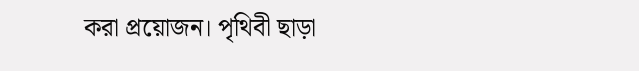করা প্রয়োজন। পৃথিবী ছাড়া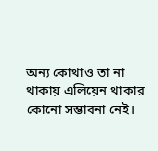অন্য কোথাও তা না থাকায় এলিয়েন থাকার কোনো সম্ভাবনা নেই।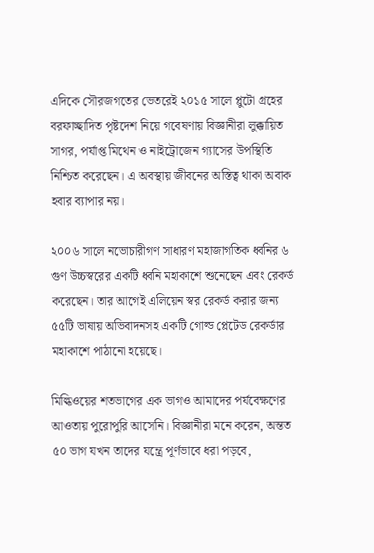এদিকে সৌরজগতের ভেতরেই ২০১৫ সালে প্লুটো গ্রহের বরফাচ্ছাদিত পৃষ্টদেশ নিয়ে গবেষণায় বিজ্ঞানীরা লুক্কায়িত সাগর, পর্যাপ্ত মিথেন ও নাইট্রোজেন গ্যাসের উপস্থিতি নিশ্চিত করেছেন। এ অবস্থায় জীবনের অস্তিত্ব থাকা অবাক হবার ব্যাপার নয়।

২০০৬ সালে নভোচারীগণ সাধারণ মহাজাগতিক ধ্বনির ৬ গুণ উচ্চস্বরের একটি ধ্বনি মহাকাশে শুনেছেন এবং রেকর্ড করেছেন। তার আগেই এলিয়েন স্বর রেকর্ড করার জন্য ৫৫টি ভাষায় অভিবাদনসহ একটি গোল্ড প্লেটেড রেকর্ডার মহাকাশে পাঠানো হয়েছে।

মিল্কিওয়ের শতভাগের এক ভাগও আমাদের পর্যবেক্ষণের আওতায় পুরোপুরি আসেনি। বিজ্ঞানীরা মনে করেন, অন্তত ৫০ ভাগ যখন তাদের যন্ত্রে পূর্ণভাবে ধরা পড়বে,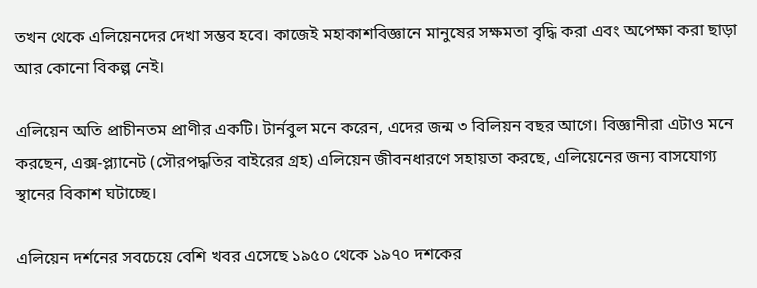তখন থেকে এলিয়েনদের দেখা সম্ভব হবে। কাজেই মহাকাশবিজ্ঞানে মানুষের সক্ষমতা বৃদ্ধি করা এবং অপেক্ষা করা ছাড়া আর কোনো বিকল্প নেই।

এলিয়েন অতি প্রাচীনতম প্রাণীর একটি। টার্নবুল মনে করেন, এদের জন্ম ৩ বিলিয়ন বছর আগে। বিজ্ঞানীরা এটাও মনে করছেন, এক্স-প্ল্যানেট (সৌরপদ্ধতির বাইরের গ্রহ) এলিয়েন জীবনধারণে সহায়তা করছে, এলিয়েনের জন্য বাসযোগ্য স্থানের বিকাশ ঘটাচ্ছে।

এলিয়েন দর্শনের সবচেয়ে বেশি খবর এসেছে ১৯৫০ থেকে ১৯৭০ দশকের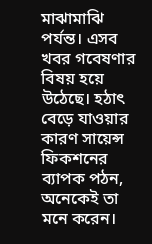মাঝামাঝি পর্যন্ত। এসব খবর গবেষণার বিষয় হয়ে উঠেছে। হঠাৎ বেড়ে যাওয়ার কারণ সায়েন্স ফিকশনের ব্যাপক পঠন, অনেকেই তা মনে করেন।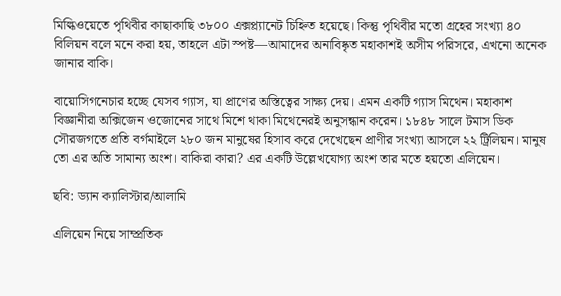মিল্কিওয়েতে পৃথিবীর কাছাকাছি ৩৮০০ এক্সপ্ল্যানেট চিহ্নিত হয়েছে। কিন্তু পৃথিবীর মতো গ্রহের সংখ্যা ৪০ বিলিয়ন বলে মনে করা হয়, তাহলে এটা স্পষ্ট—আমাদের অনাবিষ্কৃত মহাকাশই অসীম পরিসরে, এখনো অনেক জানার বাকি।

বায়োসিগনেচার হচ্ছে যেসব গ্যাস, যা প্রাণের অস্তিত্বের সাক্ষ্য দেয়। এমন একটি গ্যাস মিথেন। মহাকাশ বিজ্ঞানীরা অক্সিজেন ওজোনের সাথে মিশে থাকা মিথেনেরই অনুসন্ধান করেন। ১৮৪৮ সালে টমাস ডিক সৌরজগতে প্রতি বর্গমাইলে ২৮০ জন মানুষের হিসাব করে দেখেছেন প্রাণীর সংখ্যা আসলে ২২ ট্রিলিয়ন। মানুষ তো এর অতি সামান্য অংশ। বাকিরা কারা? এর একটি উল্লেখযোগ্য অংশ তার মতে হয়তো এলিয়েন।

ছবি: ড্যান ক্যালিস্টার/আলামি

এলিয়েন নিয়ে সাম্প্রতিক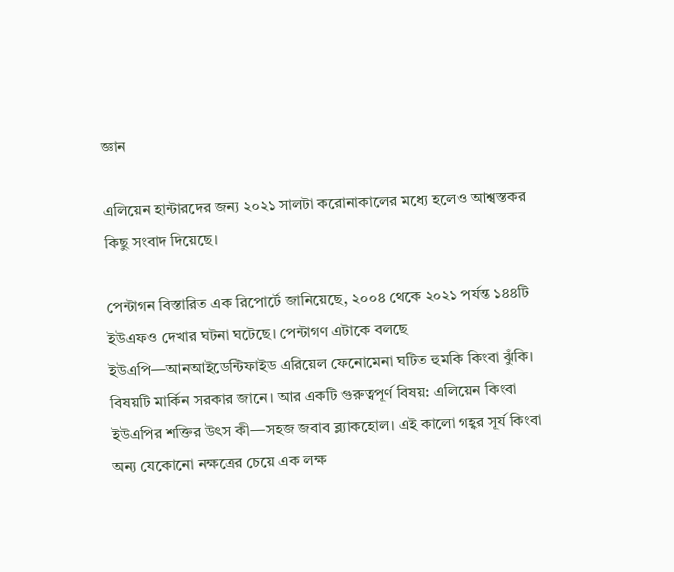জ্ঞান

এলিয়েন হান্টারদের জন্য ২০২১ সালটা করোনাকালের মধ্যে হলেও আশ্বস্তকর কিছু সংবাদ দিয়েছে।

পেন্টাগন বিস্তারিত এক রিপোর্টে জানিয়েছে, ২০০৪ থেকে ২০২১ পর্যন্ত ১৪৪টি ইউএফও দেখার ঘটনা ঘটেছে। পেন্টাগণ এটাকে বলছে ইউএপি—আনআইডেন্টিফাইড এরিয়েল ফেনোমেনা ঘটিত হুমকি কিংবা ঝুঁকি। বিষয়টি মার্কিন সরকার জানে। আর একটি গুরুত্বপূর্ণ বিষয়: এলিয়েন কিংবা ইউএপির শক্তির উৎস কী—সহজ জবাব ব্ল্যাকহোল। এই কালো গহ্বর সূর্য কিংবা অন্য যেকোনো নক্ষত্রের চেয়ে এক লক্ষ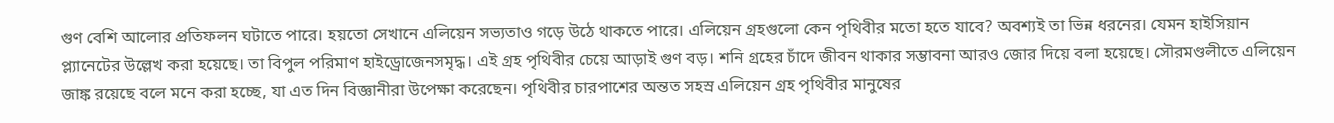গুণ বেশি আলোর প্রতিফলন ঘটাতে পারে। হয়তো সেখানে এলিয়েন সভ্যতাও গড়ে উঠে থাকতে পারে। এলিয়েন গ্রহগুলো কেন পৃথিবীর মতো হতে যাবে? অবশ্যই তা ভিন্ন ধরনের। যেমন হাইসিয়ান প্ল্যানেটের উল্লেখ করা হয়েছে। তা বিপুল পরিমাণ হাইড্রোজেনসমৃদ্ধ। এই গ্রহ পৃথিবীর চেয়ে আড়াই গুণ বড়। শনি গ্রহের চাঁদে জীবন থাকার সম্ভাবনা আরও জোর দিয়ে বলা হয়েছে। সৌরমণ্ডলীতে এলিয়েন জাঙ্ক রয়েছে বলে মনে করা হচ্ছে, যা এত দিন বিজ্ঞানীরা উপেক্ষা করেছেন। পৃথিবীর চারপাশের অন্তত সহস্র এলিয়েন গ্রহ পৃথিবীর মানুষের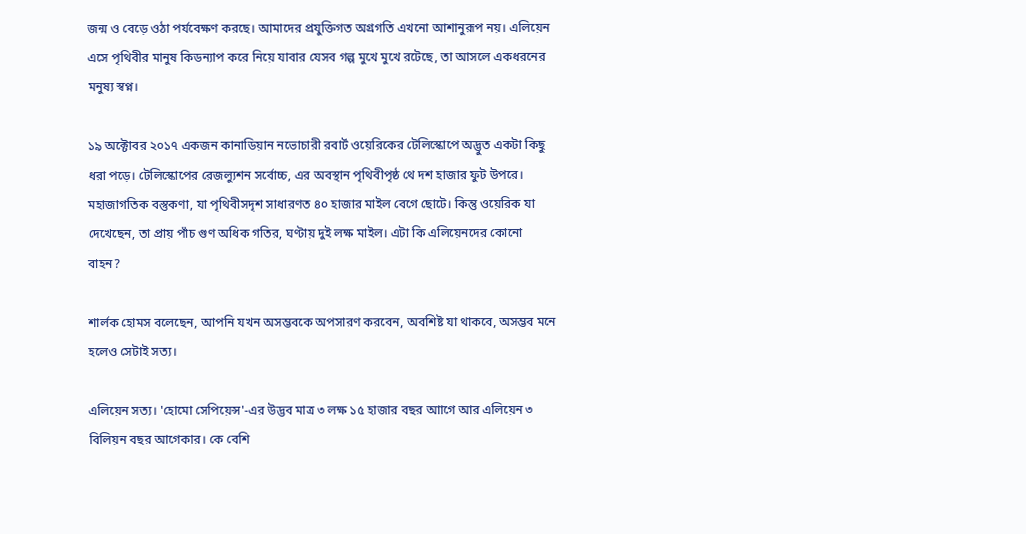জন্ম ও বেড়ে ওঠা পর্যবেক্ষণ করছে। আমাদের প্রযুক্তিগত অগ্রগতি এখনো আশানুরূপ নয়। এলিয়েন এসে পৃথিবীর মানুষ কিডন্যাপ করে নিয়ে যাবার যেসব গল্প মুখে মুখে রটেছে, তা আসলে একধরনের মনুষ্য স্বপ্ন।

১৯ অক্টোবর ২০১৭ একজন কানাডিয়ান নভোচারী রবার্ট ওয়েরিকের টেলিস্কোপে অদ্ভুত একটা কিছু ধরা পড়ে। টেলিস্কোপের রেজল্যুশন সর্বোচ্চ, এর অবস্থান পৃথিবীপৃষ্ঠ থে দশ হাজার ফুট উপরে। মহাজাগতিক বস্তুকণা, যা পৃথিবীসদৃশ সাধারণত ৪০ হাজার মাইল বেগে ছোটে। কিন্তু ওয়েরিক যা দেখেছেন, তা প্রায় পাঁচ গুণ অধিক গতির, ঘণ্টায় দুই লক্ষ মাইল। এটা কি এলিয়েনদের কোনো বাহন?

শার্লক হোমস বলেছেন, আপনি যখন অসম্ভবকে অপসারণ করবেন, অবশিষ্ট যা থাকবে, অসম্ভব মনে হলেও সেটাই সত্য।

এলিয়েন সত্য। 'হোমো সেপিয়েন্স'-এর উদ্ভব মাত্র ৩ লক্ষ ১৫ হাজার বছর আাগে আর এলিয়েন ৩ বিলিয়ন বছর আগেকার। কে বেশি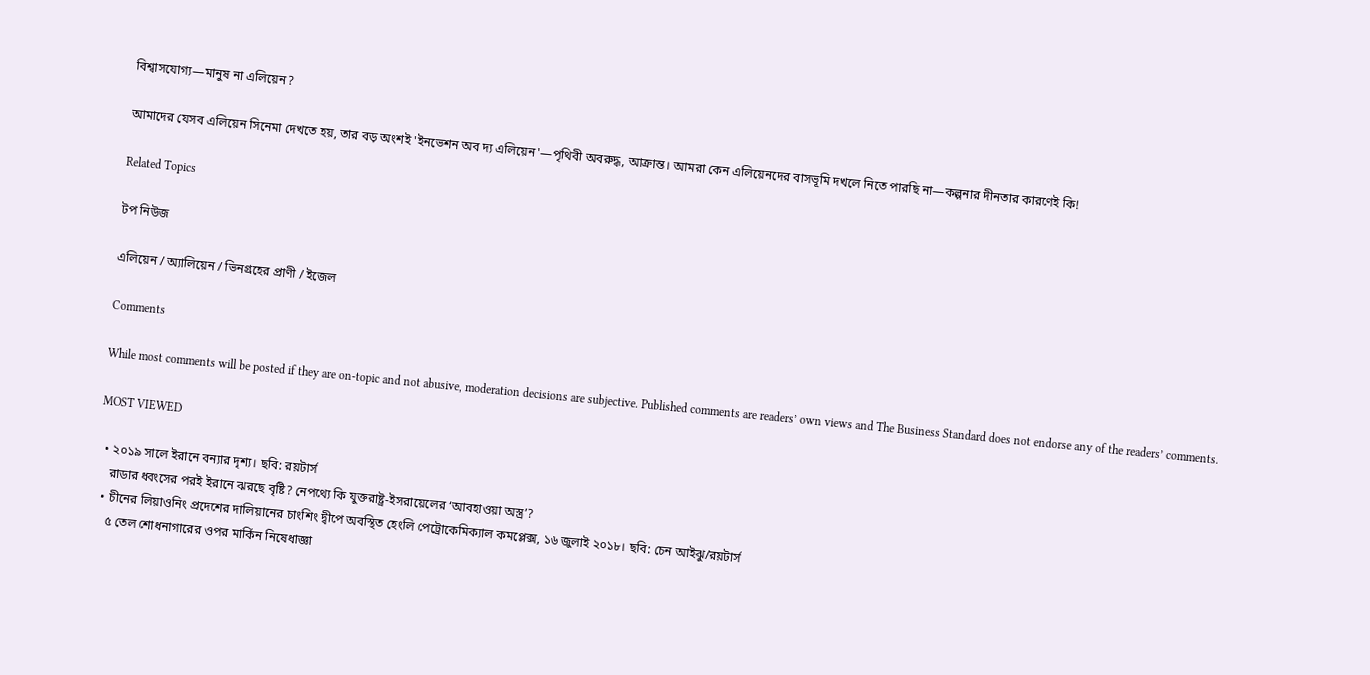বিশ্বাসযোগ্য—মানুষ না এলিয়েন?

আমাদের যেসব এলিয়েন সিনেমা দেখতে হয়, তার বড় অংশই 'ইনভেশন অব দ্য এলিয়েন'—পৃথিবী অবরুদ্ধ, আক্রান্ত। আমরা কেন এলিয়েনদের বাসভূমি দখলে নিতে পারছি না—কল্পনার দীনতার কারণেই কি!

Related Topics

টপ নিউজ

এলিয়েন / অ্যালিয়েন / ভিনগ্রহের প্রাণী / ইজেল

Comments

While most comments will be posted if they are on-topic and not abusive, moderation decisions are subjective. Published comments are readers’ own views and The Business Standard does not endorse any of the readers’ comments.

MOST VIEWED

  • ২০১৯ সালে ইরানে বন্যার দৃশ্য। ছবি: রয়টার্স
    রাডার ধ্বংসের পরই ইরানে ঝরছে বৃষ্টি? নেপথ্যে কি যুক্তরাষ্ট্র-ইসরায়েলের ‘আবহাওয়া অস্ত্র’?
  • চীনের লিয়াওনিং প্রদেশের দালিয়ানের চাংশিং দ্বীপে অবস্থিত হেংলি পেট্রোকেমিক্যাল কমপ্লেক্স, ১৬ জুলাই ২০১৮। ছবি: চেন আইঝু/রয়টার্স
    ৫ তেল শোধনাগারের ওপর মার্কিন নিষেধাজ্ঞা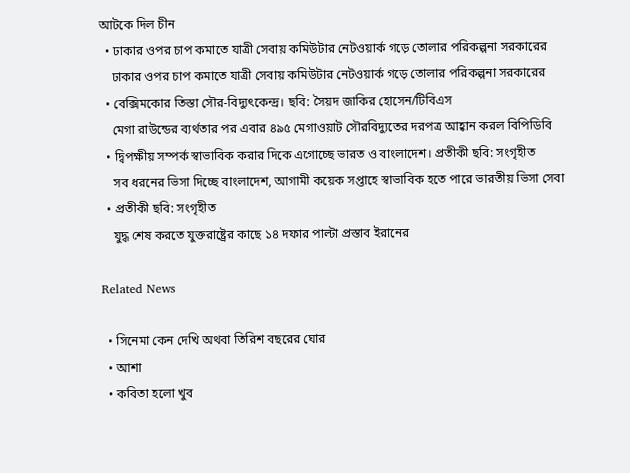আটকে দিল চীন
  • ঢাকার ওপর চাপ কমাতে যাত্রী সেবায় কমিউটার নেটওয়ার্ক গড়ে তোলার পরিকল্পনা সরকারের
    ঢাকার ওপর চাপ কমাতে যাত্রী সেবায় কমিউটার নেটওয়ার্ক গড়ে তোলার পরিকল্পনা সরকারের
  • বেক্সিমকোর তিস্তা সৌর-বিদ্যুৎকেন্দ্র। ছবি: সৈয়দ জাকির হোসেন/টিবিএস
    মেগা রাউন্ডের ব্যর্থতার পর এবার ৪৯৫ মেগাওয়াট সৌরবিদ্যুতের দরপত্র আহ্বান করল বিপিডিবি
  • দ্বিপক্ষীয় সম্পর্ক স্বাভাবিক করার দিকে এগোচ্ছে ভারত ও বাংলাদেশ। প্রতীকী ছবি: সংগৃহীত
    সব ধরনের ভিসা দিচ্ছে বাংলাদেশ, আগামী কয়েক সপ্তাহে স্বাভাবিক হতে পারে ভারতীয় ভিসা সেবা
  • প্রতীকী ছবি: সংগৃহীত
    যুদ্ধ শেষ করতে যুক্তরাষ্ট্রের কাছে ১৪ দফার পাল্টা প্রস্তাব ইরানের

Related News

  • সিনেমা কেন দেখি অথবা তিরিশ বছরের ঘোর
  • আশা
  • কবিতা হলো খুব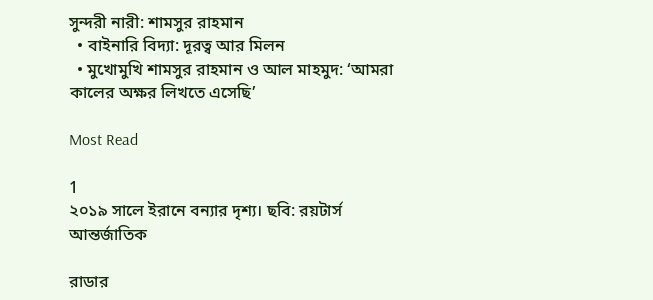সুন্দরী নারী: শামসুর রাহমান
  • বাইনারি বিদ্যা: দূরত্ব আর মিলন
  • মুখোমুখি শামসুর রাহমান ও আল মাহমুদ: ‘আমরা কালের অক্ষর লিখতে এসেছি’

Most Read

1
২০১৯ সালে ইরানে বন্যার দৃশ্য। ছবি: রয়টার্স
আন্তর্জাতিক

রাডার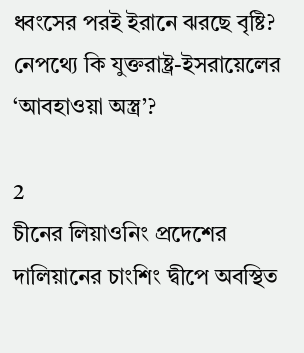ধ্বংসের পরই ইরানে ঝরছে বৃষ্টি? নেপথ্যে কি যুক্তরাষ্ট্র-ইসরায়েলের ‘আবহাওয়া অস্ত্র’?

2
চীনের লিয়াওনিং প্রদেশের দালিয়ানের চাংশিং দ্বীপে অবস্থিত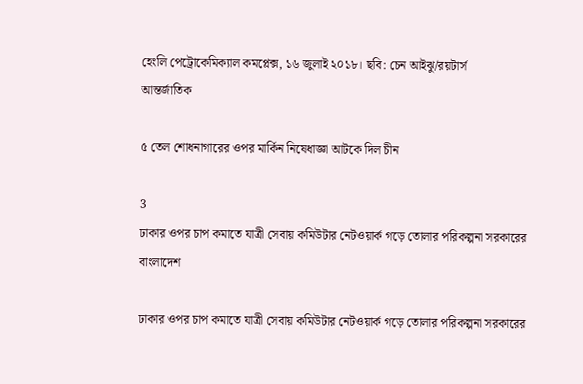হেংলি পেট্রোকেমিক্যাল কমপ্লেক্স, ১৬ জুলাই ২০১৮। ছবি: চেন আইঝু/রয়টার্স
আন্তর্জাতিক

৫ তেল শোধনাগারের ওপর মার্কিন নিষেধাজ্ঞা আটকে দিল চীন

3
ঢাকার ওপর চাপ কমাতে যাত্রী সেবায় কমিউটার নেটওয়ার্ক গড়ে তোলার পরিকল্পনা সরকারের
বাংলাদেশ

ঢাকার ওপর চাপ কমাতে যাত্রী সেবায় কমিউটার নেটওয়ার্ক গড়ে তোলার পরিকল্পনা সরকারের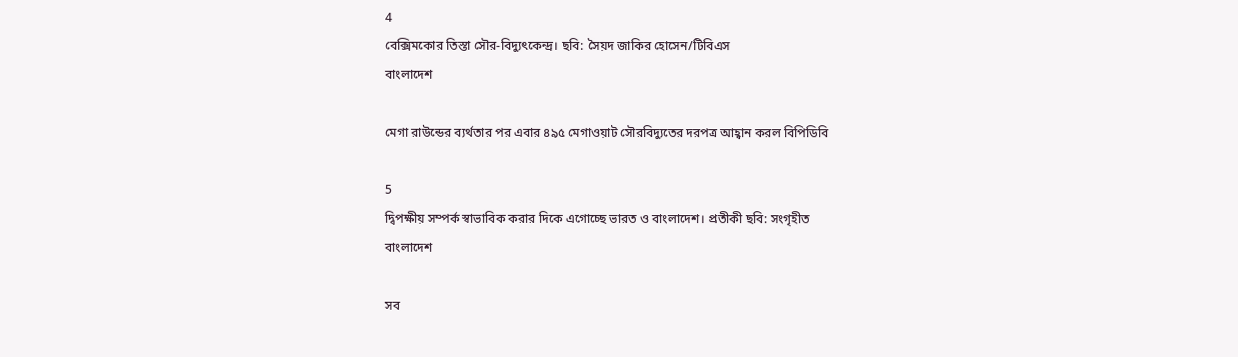4
বেক্সিমকোর তিস্তা সৌর-বিদ্যুৎকেন্দ্র। ছবি: সৈয়দ জাকির হোসেন/টিবিএস
বাংলাদেশ

মেগা রাউন্ডের ব্যর্থতার পর এবার ৪৯৫ মেগাওয়াট সৌরবিদ্যুতের দরপত্র আহ্বান করল বিপিডিবি

5
দ্বিপক্ষীয় সম্পর্ক স্বাভাবিক করার দিকে এগোচ্ছে ভারত ও বাংলাদেশ। প্রতীকী ছবি: সংগৃহীত
বাংলাদেশ

সব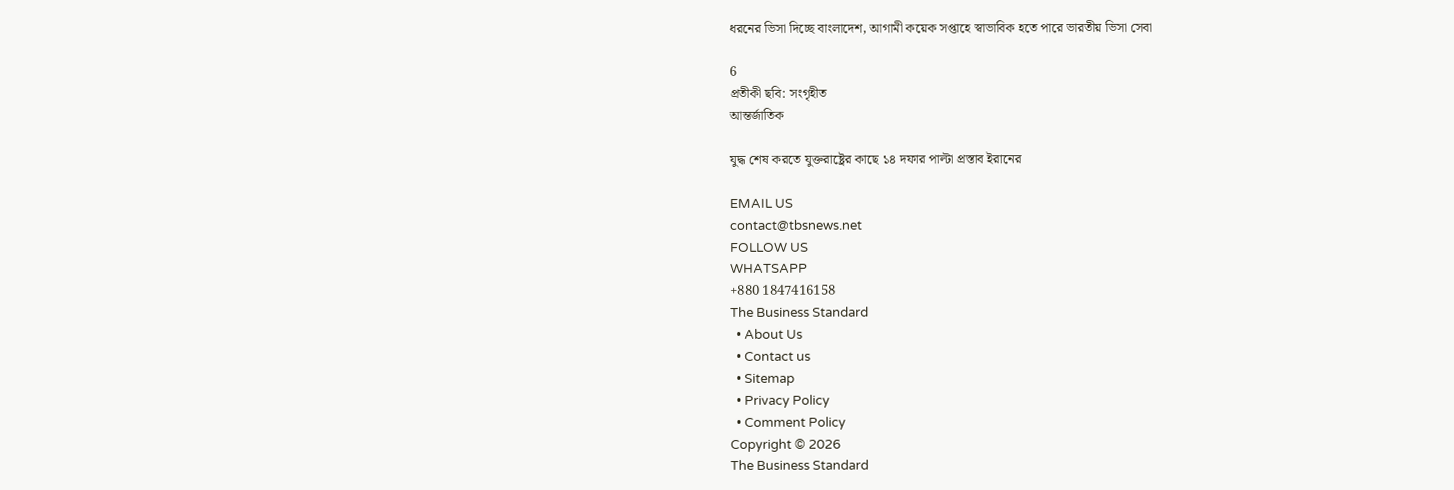ধরনের ভিসা দিচ্ছে বাংলাদেশ, আগামী কয়েক সপ্তাহে স্বাভাবিক হতে পারে ভারতীয় ভিসা সেবা

6
প্রতীকী ছবি: সংগৃহীত
আন্তর্জাতিক

যুদ্ধ শেষ করতে যুক্তরাষ্ট্রের কাছে ১৪ দফার পাল্টা প্রস্তাব ইরানের

EMAIL US
contact@tbsnews.net
FOLLOW US
WHATSAPP
+880 1847416158
The Business Standard
  • About Us
  • Contact us
  • Sitemap
  • Privacy Policy
  • Comment Policy
Copyright © 2026
The Business Standard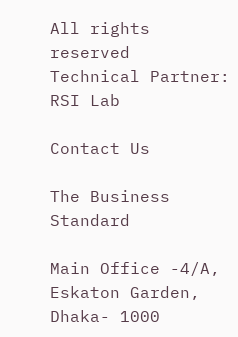All rights reserved
Technical Partner: RSI Lab

Contact Us

The Business Standard

Main Office -4/A, Eskaton Garden, Dhaka- 1000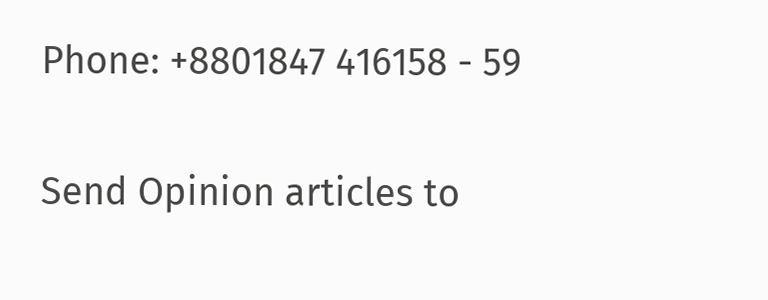Phone: +8801847 416158 - 59

Send Opinion articles to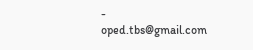- oped.tbs@gmail.com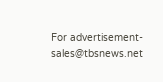For advertisement- sales@tbsnews.net